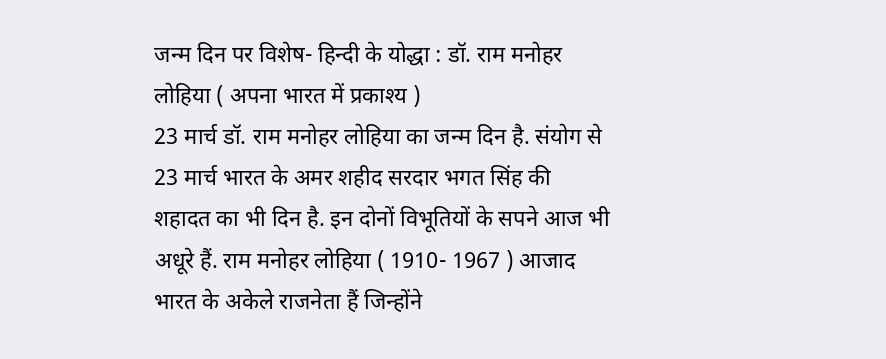जन्म दिन पर विशेष- हिन्दी के योद्धा : डॉ. राम मनोहर लोहिया ( अपना भारत में प्रकाश्य )
23 मार्च डॉ. राम मनोहर लोहिया का जन्म दिन है. संयोग से 23 मार्च भारत के अमर शहीद सरदार भगत सिंह की शहादत का भी दिन है. इन दोनों विभूतियों के सपने आज भी अधूरे हैं. राम मनोहर लोहिया ( 1910- 1967 ) आजाद भारत के अकेले राजनेता हैं जिन्होंने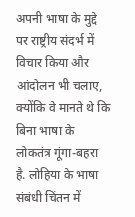अपनी भाषा के मुद्दे पर राष्ट्रीय संदर्भ में विचार किया और आंदोलन भी चलाए, क्योंकि वे मानते थे कि बिना भाषा के लोकतंत्र गूंगा-बहरा है. लोहिया के भाषा संबंधी चिंतन में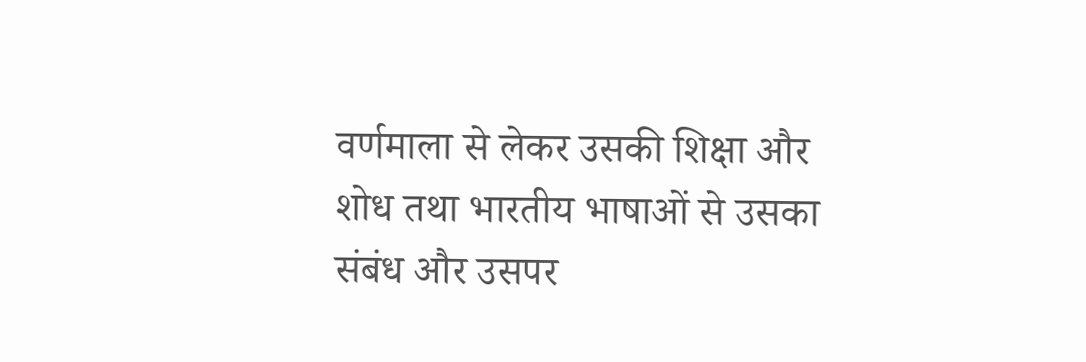वर्णमाला से लेकर उसकी शिक्षा और शोध तथा भारतीय भाषाओं से उसका संबंध और उसपर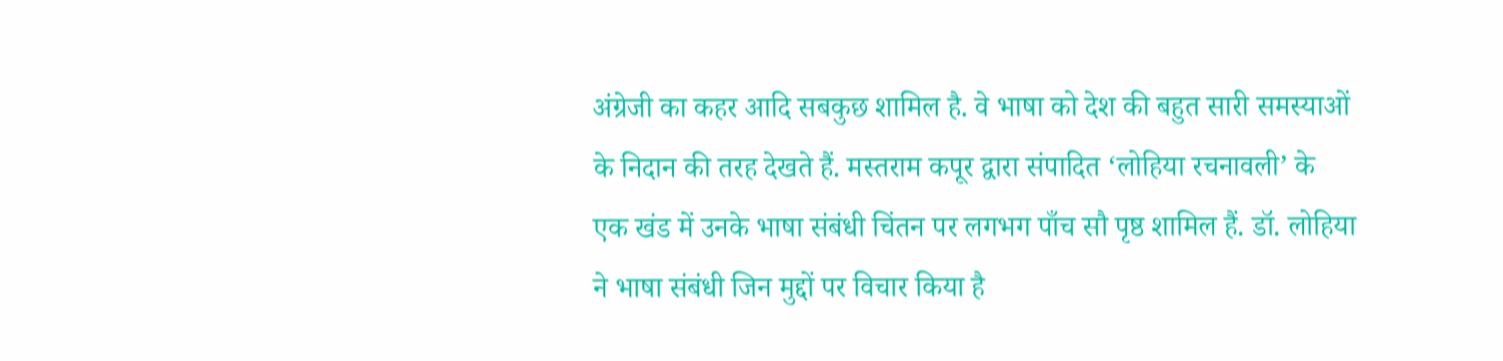अंग्रेजी का कहर आदि सबकुछ शामिल है. वे भाषा को देश की बहुत सारी समस्याओं के निदान की तरह देखते हैं. मस्तराम कपूर द्वारा संपादित ‘लोहिया रचनावली’ के एक खंड में उनके भाषा संबंधी चिंतन पर लगभग पाँच सौ पृष्ठ शामिल हैं. डॉ. लोहिया ने भाषा संबंधी जिन मुद्दों पर विचार किया है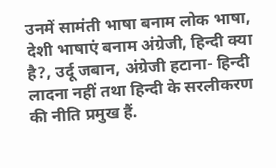उनमें सामंती भाषा बनाम लोक भाषा, देशी भाषाएं बनाम अंग्रेजी, हिन्दी क्या है?, उर्दू जबान, अंग्रेजी हटाना- हिन्दी लादना नहीं तथा हिन्दी के सरलीकरण की नीति प्रमुख हैं.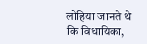लोहिया जानते थे कि विधायिका,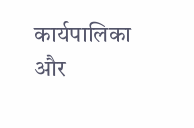कार्यपालिका और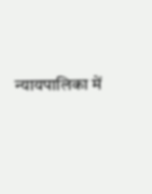न्यायपालिका में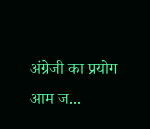अंग्रेजी का प्रयोग आम ज...